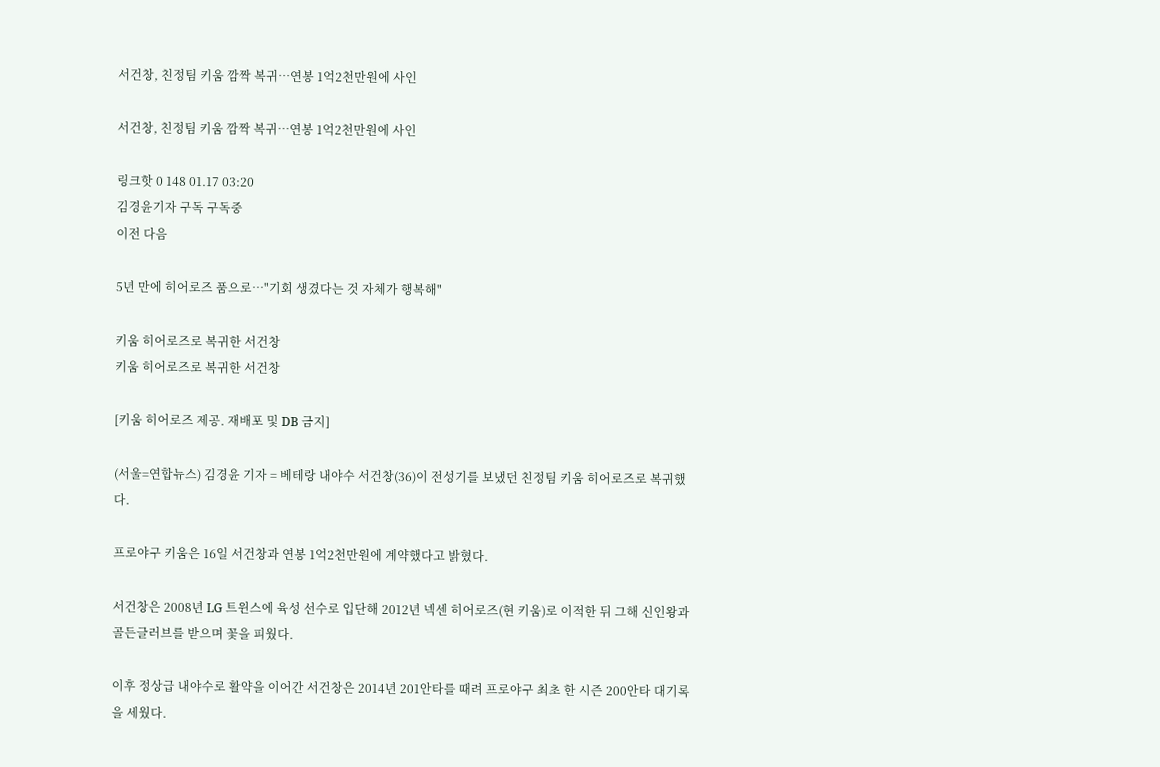서건창, 친정팀 키움 깜짝 복귀…연봉 1억2천만원에 사인

서건창, 친정팀 키움 깜짝 복귀…연봉 1억2천만원에 사인

링크핫 0 148 01.17 03:20
김경윤기자 구독 구독중
이전 다음

5년 만에 히어로즈 품으로…"기회 생겼다는 것 자체가 행복해"

키움 히어로즈로 복귀한 서건창
키움 히어로즈로 복귀한 서건창

[키움 히어로즈 제공. 재배포 및 DB 금지]

(서울=연합뉴스) 김경윤 기자 = 베테랑 내야수 서건창(36)이 전성기를 보냈던 친정팀 키움 히어로즈로 복귀했다.

프로야구 키움은 16일 서건창과 연봉 1억2천만원에 계약했다고 밝혔다.

서건창은 2008년 LG 트윈스에 육성 선수로 입단해 2012년 넥센 히어로즈(현 키움)로 이적한 뒤 그해 신인왕과 골든글러브를 받으며 꽃을 피웠다.

이후 정상급 내야수로 활약을 이어간 서건창은 2014년 201안타를 때려 프로야구 최초 한 시즌 200안타 대기록을 세웠다.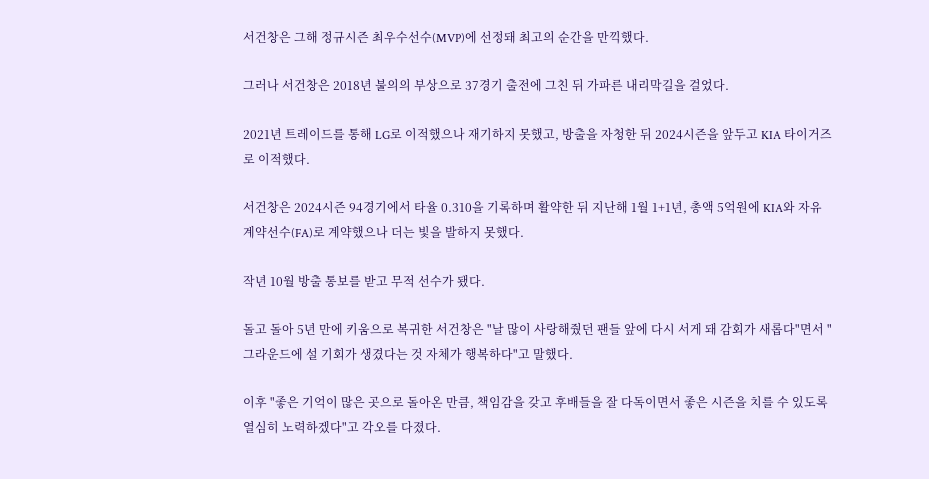서건창은 그해 정규시즌 최우수선수(MVP)에 선정돼 최고의 순간을 만끽했다.

그러나 서건창은 2018년 불의의 부상으로 37경기 출전에 그친 뒤 가파른 내리막길을 걸었다.

2021년 트레이드를 통해 LG로 이적했으나 재기하지 못했고, 방출을 자청한 뒤 2024시즌을 앞두고 KIA 타이거즈로 이적했다.

서건창은 2024시즌 94경기에서 타율 0.310을 기록하며 활약한 뒤 지난해 1월 1+1년, 총액 5억원에 KIA와 자유계약선수(FA)로 계약했으나 더는 빛을 발하지 못했다.

작년 10월 방출 통보를 받고 무적 선수가 됐다.

돌고 돌아 5년 만에 키움으로 복귀한 서건창은 "날 많이 사랑해줬던 팬들 앞에 다시 서게 돼 감회가 새롭다"면서 "그라운드에 설 기회가 생겼다는 것 자체가 행복하다"고 말했다.

이후 "좋은 기억이 많은 곳으로 돌아온 만큼, 책임감을 갖고 후배들을 잘 다독이면서 좋은 시즌을 치를 수 있도록 열심히 노력하겠다"고 각오를 다졌다.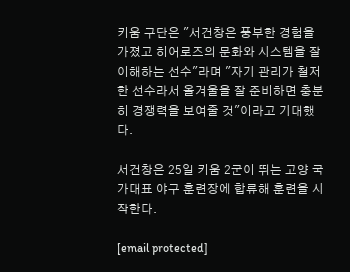키움 구단은 "서건창은 풍부한 경험을 가졌고 히어로즈의 문화와 시스템을 잘 이해하는 선수"라며 "자기 관리가 철저한 선수라서 올겨울을 잘 준비하면 충분히 경쟁력을 보여줄 것"이라고 기대했다.

서건창은 25일 키움 2군이 뛰는 고양 국가대표 야구 훈련장에 합류해 훈련을 시작한다.

[email protected]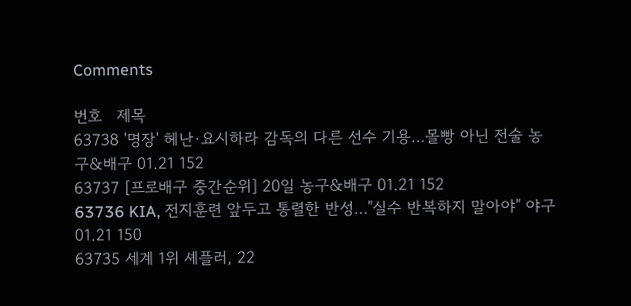Comments

번호   제목
63738 '명장' 헤난·요시하라 감독의 다른 선수 기용…몰빵 아닌 전술 농구&배구 01.21 152
63737 [프로배구 중간순위] 20일 농구&배구 01.21 152
63736 KIA, 전지훈련 앞두고 통렬한 반성…"실수 반복하지 말아야" 야구 01.21 150
63735 세계 1위 셰플러, 22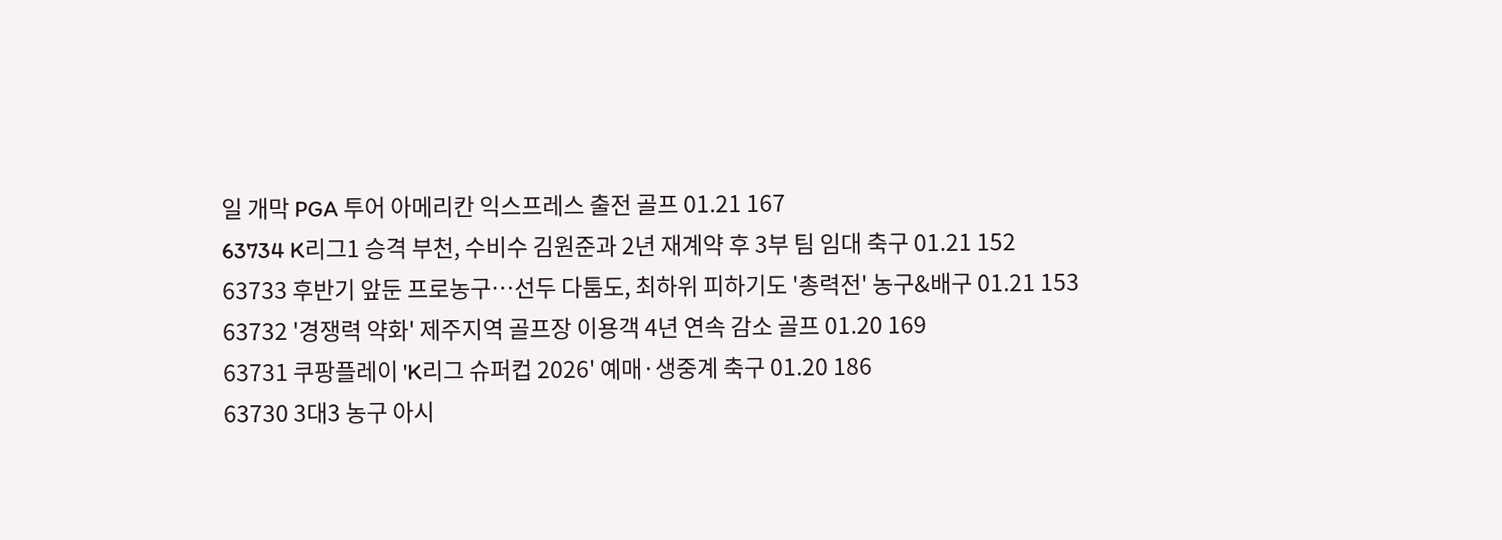일 개막 PGA 투어 아메리칸 익스프레스 출전 골프 01.21 167
63734 K리그1 승격 부천, 수비수 김원준과 2년 재계약 후 3부 팀 임대 축구 01.21 152
63733 후반기 앞둔 프로농구…선두 다툼도, 최하위 피하기도 '총력전' 농구&배구 01.21 153
63732 '경쟁력 약화' 제주지역 골프장 이용객 4년 연속 감소 골프 01.20 169
63731 쿠팡플레이 'K리그 슈퍼컵 2026' 예매·생중계 축구 01.20 186
63730 3대3 농구 아시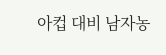아컵 대비 남자농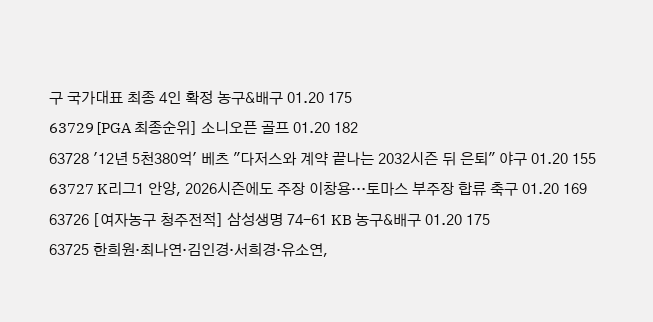구 국가대표 최종 4인 확정 농구&배구 01.20 175
63729 [PGA 최종순위] 소니오픈 골프 01.20 182
63728 '12년 5천380억' 베츠 "다저스와 계약 끝나는 2032시즌 뒤 은퇴" 야구 01.20 155
63727 K리그1 안양, 2026시즌에도 주장 이창용…토마스 부주장 합류 축구 01.20 169
63726 [여자농구 청주전적] 삼성생명 74-61 KB 농구&배구 01.20 175
63725 한희원·최나연·김인경·서희경·유소연,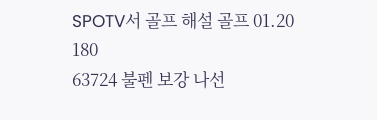SPOTV서 골프 해설 골프 01.20 180
63724 불펜 보강 나선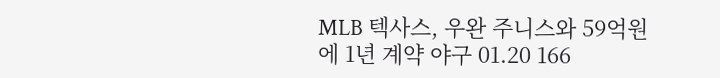MLB 텍사스, 우완 주니스와 59억원에 1년 계약 야구 01.20 166